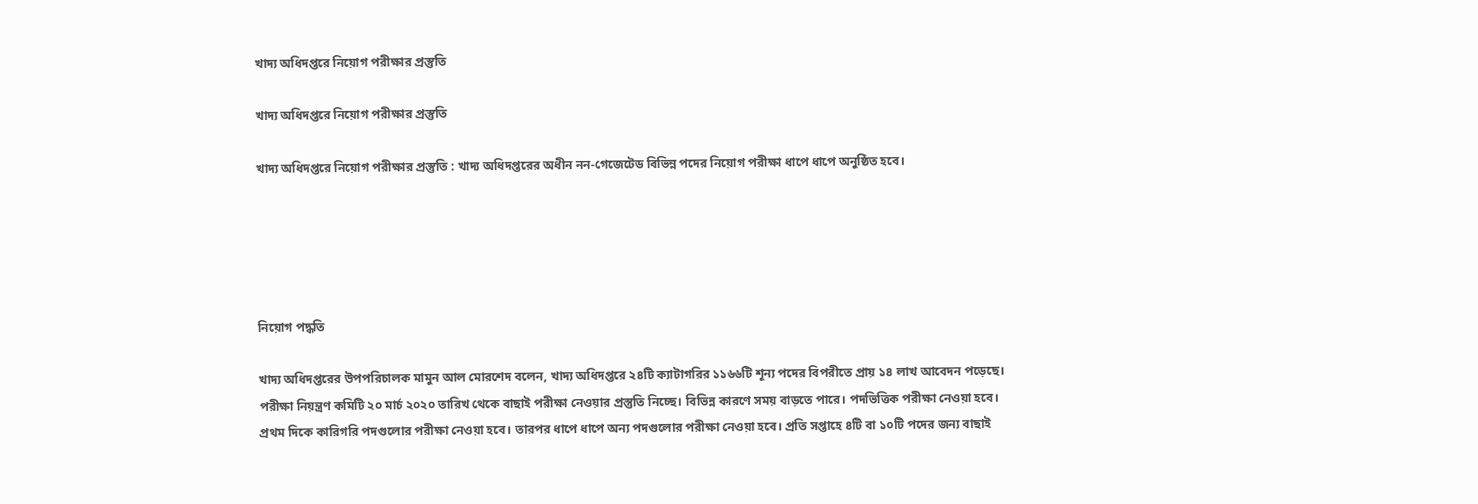খাদ্য অধিদপ্তরে নিয়োগ পরীক্ষার প্রস্তুতি

খাদ্য অধিদপ্তরে নিয়োগ পরীক্ষার প্রস্তুতি

খাদ্য অধিদপ্তরে নিয়োগ পরীক্ষার প্রস্তুতি : খাদ্য অধিদপ্তরের অধীন নন-গেজেটেড বিভিন্ন পদের নিয়োগ পরীক্ষা ধাপে ধাপে অনুষ্ঠিত হবে।





নিয়োগ পদ্ধতি

খাদ্য অধিদপ্তরের উপপরিচালক মামুন আল মোরশেদ বলেন, খাদ্য অধিদপ্তরে ২৪টি ক্যাটাগরির ১১৬৬টি শূন্য পদের বিপরীতে প্রায় ১৪ লাখ আবেদন পড়েছে। পরীক্ষা নিয়ন্ত্রণ কমিটি ২০ মার্চ ২০২০ তারিখ থেকে বাছাই পরীক্ষা নেওয়ার প্রস্তুতি নিচ্ছে। বিভিন্ন কারণে সময় বাড়তে পারে। পদভিত্তিক পরীক্ষা নেওয়া হবে। প্রথম দিকে কারিগরি পদগুলোর পরীক্ষা নেওয়া হবে। তারপর ধাপে ধাপে অন্য পদগুলোর পরীক্ষা নেওয়া হবে। প্রতি সপ্তাহে ৪টি বা ১০টি পদের জন্য বাছাই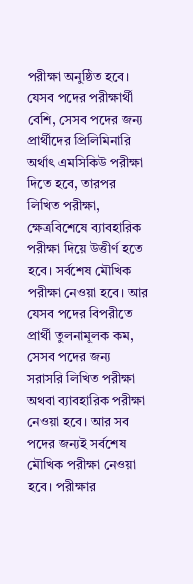পরীক্ষা অনুষ্ঠিত হবে। যেসব পদের পরীক্ষার্থী বেশি, সেসব পদের জন্য প্রার্থীদের প্রিলিমিনারি অর্থাৎ এমসিকিউ পরীক্ষা দিতে হবে, তারপর লিখিত পরীক্ষা, ক্ষেত্রবিশেষে ব্যাবহারিক পরীক্ষা দিয়ে উত্তীর্ণ হতে হবে। সর্বশেষ মৌখিক পরীক্ষা নেওয়া হবে। আর যেসব পদের বিপরীতে প্রার্থী তুলনামূলক কম, সেসব পদের জন্য সরাসরি লিখিত পরীক্ষা অথবা ব্যাবহারিক পরীক্ষা নেওয়া হবে। আর সব পদের জন্যই সর্বশেষ মৌখিক পরীক্ষা নেওয়া হবে। পরীক্ষার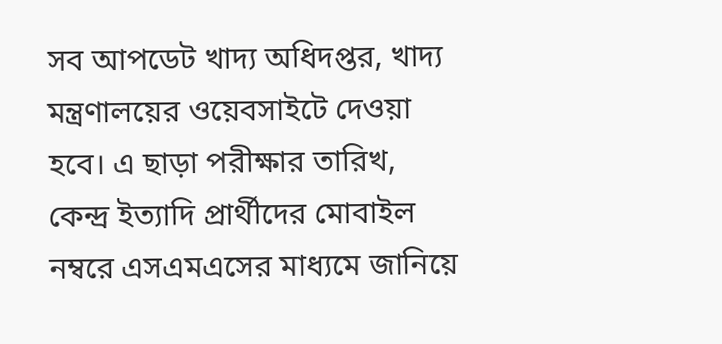সব আপডেট খাদ্য অধিদপ্তর, খাদ্য মন্ত্রণালয়ের ওয়েবসাইটে দেওয়া হবে। এ ছাড়া পরীক্ষার তারিখ, কেন্দ্র ইত্যাদি প্রার্থীদের মোবাইল নম্বরে এসএমএসের মাধ্যমে জানিয়ে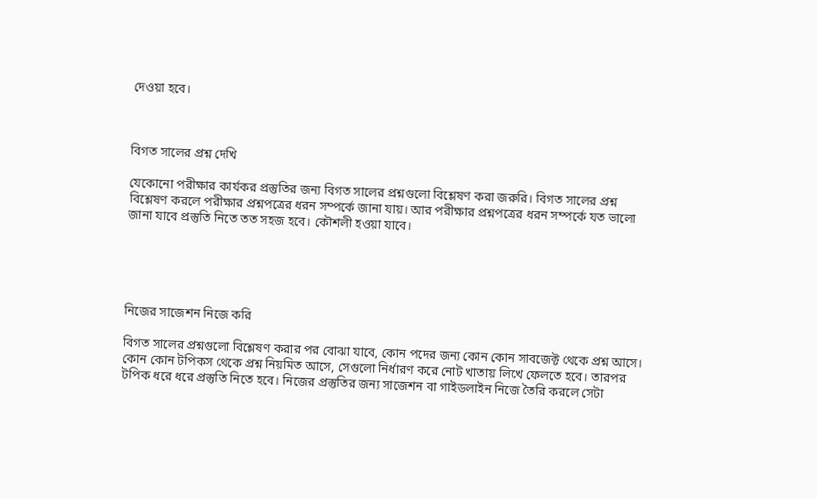দেওয়া হবে।



বিগত সালের প্রশ্ন দেখি

যেকোনো পরীক্ষার কার্যকর প্রস্তুতির জন্য বিগত সালের প্রশ্নগুলো বিশ্লেষণ করা জরুরি। বিগত সালের প্রশ্ন বিশ্লেষণ করলে পরীক্ষার প্রশ্নপত্রের ধরন সম্পর্কে জানা যায়। আর পরীক্ষার প্রশ্নপত্রের ধরন সম্পর্কে যত ভালো জানা যাবে প্রস্তুতি নিতে তত সহজ হবে। কৌশলী হওয়া যাবে।





নিজের সাজেশন নিজে করি

বিগত সালের প্রশ্নগুলো বিশ্লেষণ করার পর বোঝা যাবে, কোন পদের জন্য কোন কোন সাবজেক্ট থেকে প্রশ্ন আসে। কোন কোন টপিকস থেকে প্রশ্ন নিয়মিত আসে, সেগুলো নির্ধারণ করে নোট খাতায় লিখে ফেলতে হবে। তারপর টপিক ধরে ধরে প্রস্তুতি নিতে হবে। নিজের প্রস্তুতির জন্য সাজেশন বা গাইডলাইন নিজে তৈরি করলে সেটা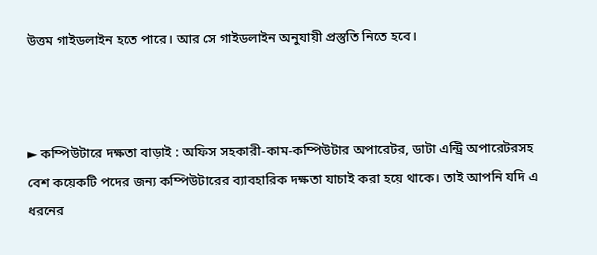উত্তম গাইডলাইন হতে পারে। আর সে গাইডলাইন অনুযায়ী প্রস্তুতি নিতে হবে।



► কম্পিউটারে দক্ষতা বাড়াই : অফিস সহকারী-কাম-কম্পিউটার অপারেটর, ডাটা এন্ট্রি অপারেটরসহ বেশ কয়েকটি পদের জন্য কম্পিউটারের ব্যাবহারিক দক্ষতা যাচাই করা হয়ে থাকে। তাই আপনি যদি এ ধরনের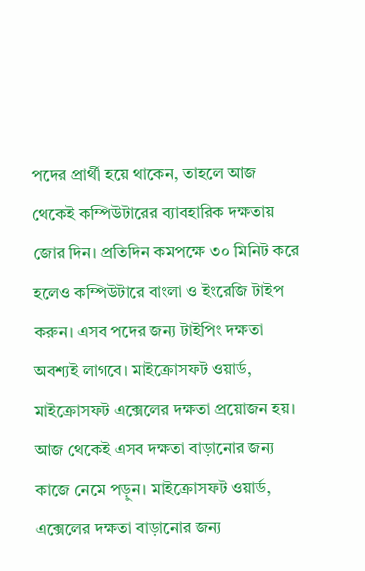পদের প্রার্থী হয়ে থাকেন, তাহলে আজ থেকেই কম্পিউটারের ব্যাবহারিক দক্ষতায় জোর দিন। প্রতিদিন কমপক্ষে ৩০ মিনিট করে হলেও কম্পিউটারে বাংলা ও ইংরেজি টাইপ করুন। এসব পদের জন্য টাইপিং দক্ষতা অবশ্যই লাগবে। মাইক্রোসফট ওয়ার্ড, মাইক্রোসফট এক্সেলের দক্ষতা প্রয়োজন হয়। আজ থেকেই এসব দক্ষতা বাড়ানোর জন্য কাজে নেমে পড়ুন। মাইক্রোসফট ওয়ার্ড, এক্সেলের দক্ষতা বাড়ানোর জন্য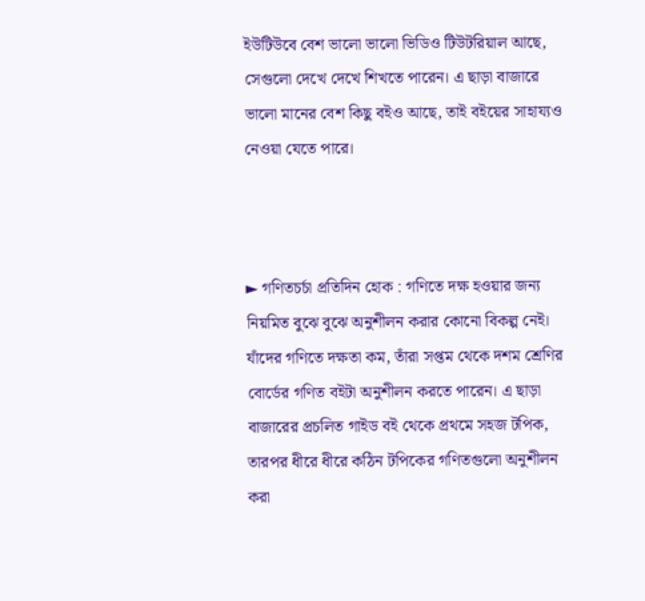ইউটিউবে বেশ ভালো ভালো ভিডিও টিউটরিয়াল আছে, সেগুলো দেখে দেখে শিখতে পারেন। এ ছাড়া বাজারে ভালো মানের বেশ কিছু বইও আছে, তাই বইয়ের সাহায্যও নেওয়া যেতে পারে।



► গণিতচর্চা প্রতিদিন হোক : গণিতে দক্ষ হওয়ার জন্য নিয়মিত বুঝে বুঝে অনুশীলন করার কোনো বিকল্প নেই। যাঁদের গণিতে দক্ষতা কম, তাঁরা সপ্তম থেকে দশম শ্রেণির বোর্ডের গণিত বইটা অনুশীলন করতে পারেন। এ ছাড়া বাজারের প্রচলিত গাইড বই থেকে প্রথমে সহজ টপিক, তারপর ধীরে ধীরে কঠিন টপিকের গণিতগুলো অনুশীলন করা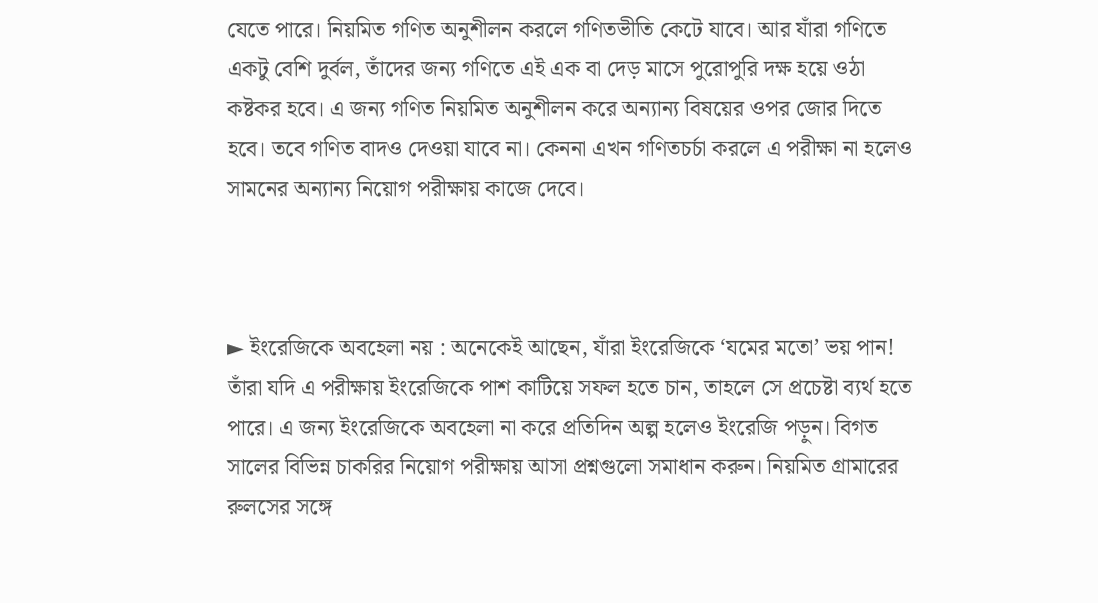যেতে পারে। নিয়মিত গণিত অনুশীলন করলে গণিতভীতি কেটে যাবে। আর যাঁরা গণিতে একটু বেশি দুর্বল, তাঁদের জন্য গণিতে এই এক বা দেড় মাসে পুরোপুরি দক্ষ হয়ে ওঠা কষ্টকর হবে। এ জন্য গণিত নিয়মিত অনুশীলন করে অন্যান্য বিষয়ের ওপর জোর দিতে হবে। তবে গণিত বাদও দেওয়া যাবে না। কেননা এখন গণিতচর্চা করলে এ পরীক্ষা না হলেও সামনের অন্যান্য নিয়োগ পরীক্ষায় কাজে দেবে।



► ইংরেজিকে অবহেলা নয় : অনেকেই আছেন, যাঁরা ইংরেজিকে ‘যমের মতো’ ভয় পান! তাঁরা যদি এ পরীক্ষায় ইংরেজিকে পাশ কাটিয়ে সফল হতে চান, তাহলে সে প্রচেষ্টা ব্যর্থ হতে পারে। এ জন্য ইংরেজিকে অবহেলা না করে প্রতিদিন অল্প হলেও ইংরেজি পড়ুন। বিগত সালের বিভিন্ন চাকরির নিয়োগ পরীক্ষায় আসা প্রশ্নগুলো সমাধান করুন। নিয়মিত গ্রামারের রুলসের সঙ্গে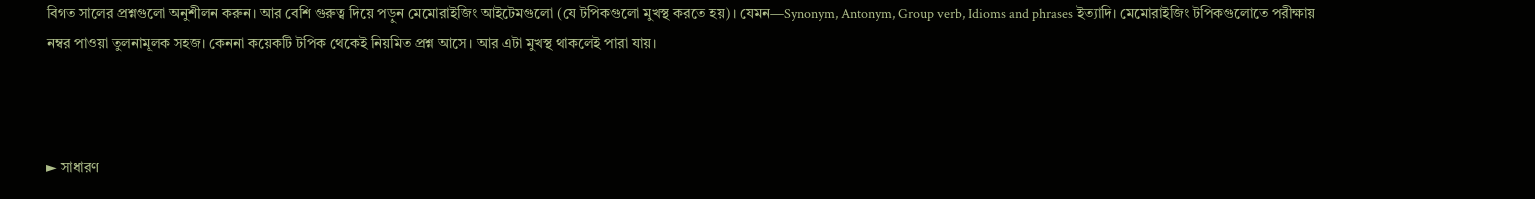বিগত সালের প্রশ্নগুলো অনুশীলন করুন। আর বেশি গুরুত্ব দিয়ে পড়ুন মেমোরাইজিং আইটেমগুলো (যে টপিকগুলো মুখস্থ করতে হয়)। যেমন—Synonym, Antonym, Group verb, Idioms and phrases ইত্যাদি। মেমোরাইজিং টপিকগুলোতে পরীক্ষায় নম্বর পাওয়া তুলনামূলক সহজ। কেননা কয়েকটি টপিক থেকেই নিয়মিত প্রশ্ন আসে। আর এটা মুখস্থ থাকলেই পারা যায়।



► সাধারণ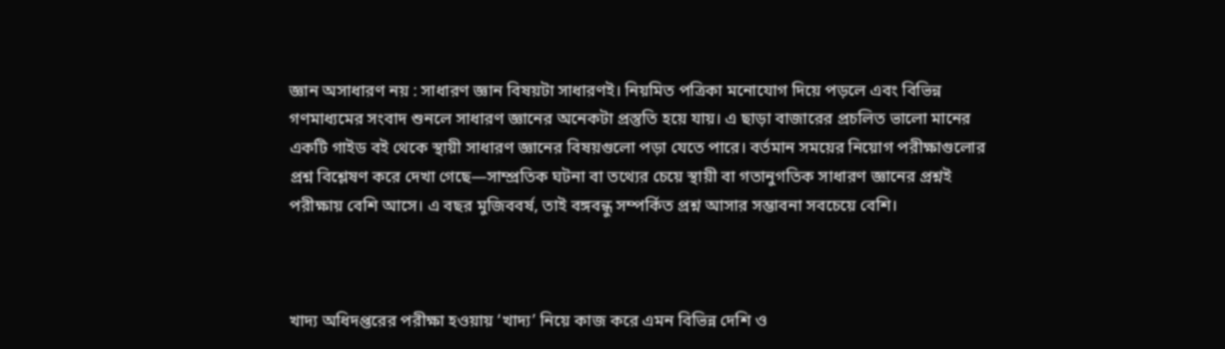জ্ঞান অসাধারণ নয় : সাধারণ জ্ঞান বিষয়টা সাধারণই। নিয়মিত পত্রিকা মনোযোগ দিয়ে পড়লে এবং বিভিন্ন গণমাধ্যমের সংবাদ শুনলে সাধারণ জ্ঞানের অনেকটা প্রস্তুতি হয়ে যায়। এ ছাড়া বাজারের প্রচলিত ভালো মানের একটি গাইড বই থেকে স্থায়ী সাধারণ জ্ঞানের বিষয়গুলো পড়া যেতে পারে। বর্তমান সময়ের নিয়োগ পরীক্ষাগুলোর প্রশ্ন বিশ্লেষণ করে দেখা গেছে—সাম্প্রতিক ঘটনা বা তথ্যের চেয়ে স্থায়ী বা গতানুগতিক সাধারণ জ্ঞানের প্রশ্নই পরীক্ষায় বেশি আসে। এ বছর মুজিববর্ষ, তাই বঙ্গবন্ধু সম্পর্কিত প্রশ্ন আসার সম্ভাবনা সবচেয়ে বেশি।



খাদ্য অধিদপ্তরের পরীক্ষা হওয়ায় ‘খাদ্য’ নিয়ে কাজ করে এমন বিভিন্ন দেশি ও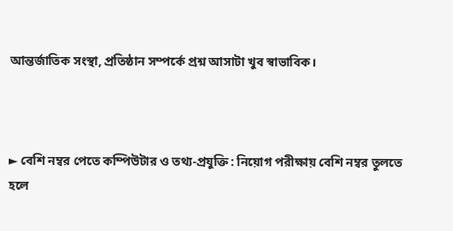আন্তর্জাতিক সংস্থা, প্রতিষ্ঠান সম্পর্কে প্রশ্ন আসাটা খুব স্বাভাবিক।



► বেশি নম্বর পেতে কম্পিউটার ও তথ্য-প্রযুক্তি : নিয়োগ পরীক্ষায় বেশি নম্বর তুলতে হলে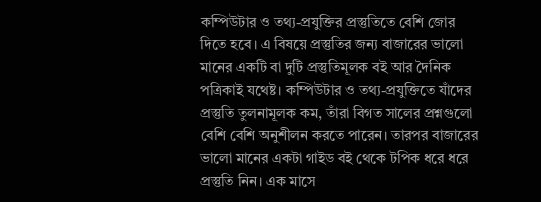কম্পিউটার ও তথ্য-প্রযুক্তির প্রস্তুতিতে বেশি জোর দিতে হবে। এ বিষয়ে প্রস্তুতির জন্য বাজারের ভালো মানের একটি বা দুটি প্রস্তুতিমূলক বই আর দৈনিক পত্রিকাই যথেষ্ট। কম্পিউটার ও তথ্য-প্রযুক্তিতে যাঁদের প্রস্তুতি তুলনামূলক কম, তাঁরা বিগত সালের প্রশ্নগুলো বেশি বেশি অনুশীলন করতে পারেন। তারপর বাজারের ভালো মানের একটা গাইড বই থেকে টপিক ধরে ধরে প্রস্তুতি নিন। এক মাসে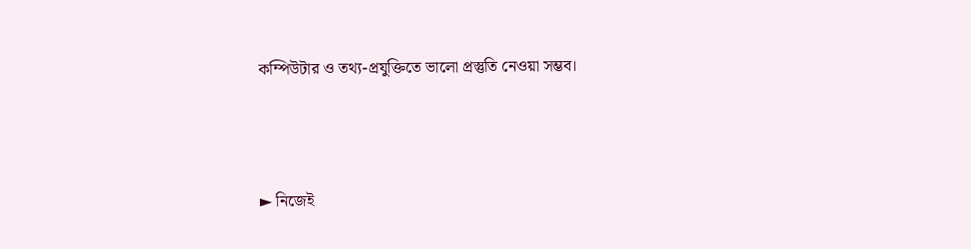কম্পিউটার ও তথ্য-প্রযুক্তিতে ভালো প্রস্তুতি নেওয়া সম্ভব।



► নিজেই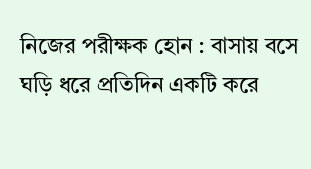নিজের পরীক্ষক হোন : বাসায় বসে ঘড়ি ধরে প্রতিদিন একটি করে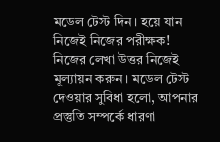মডেল টেস্ট দিন। হয়ে যান নিজেই নিজের পরীক্ষক! নিজের লেখা উত্তর নিজেই মূল্যায়ন করুন। মডেল টেস্ট দেওয়ার সুবিধা হলো, আপনার প্রস্তুতি সম্পর্কে ধারণা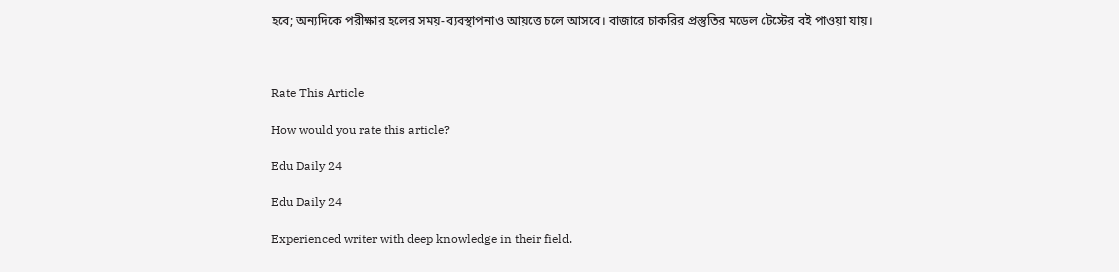হবে; অন্যদিকে পরীক্ষার হলের সময়-ব্যবস্থাপনাও আয়ত্তে চলে আসবে। বাজারে চাকরির প্রস্তুতির মডেল টেস্টের বই পাওয়া যায়।



Rate This Article

How would you rate this article?

Edu Daily 24

Edu Daily 24

Experienced writer with deep knowledge in their field.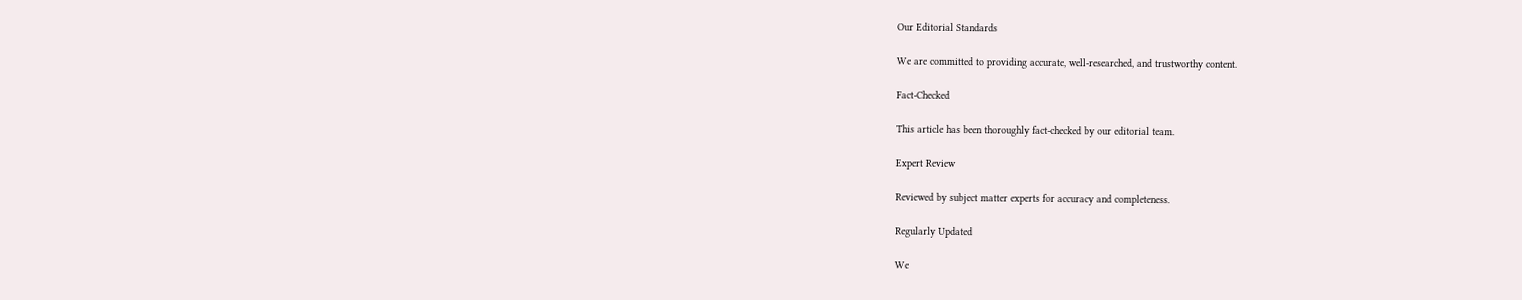Our Editorial Standards

We are committed to providing accurate, well-researched, and trustworthy content.

Fact-Checked

This article has been thoroughly fact-checked by our editorial team.

Expert Review

Reviewed by subject matter experts for accuracy and completeness.

Regularly Updated

We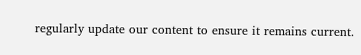regularly update our content to ensure it remains current.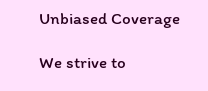Unbiased Coverage

We strive to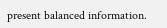present balanced information.